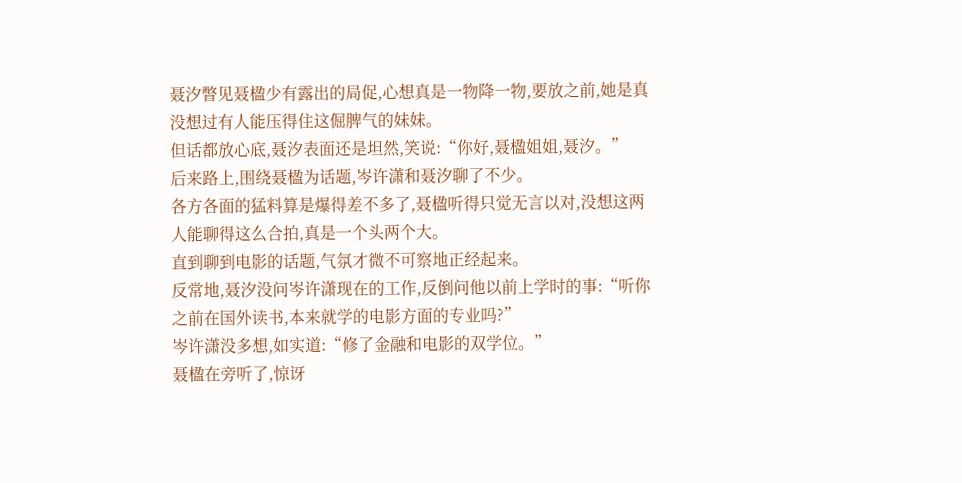聂汐瞥见聂楹少有露出的局促,心想真是一物降一物,要放之前,她是真没想过有人能压得住这倔脾气的妹妹。
但话都放心底,聂汐表面还是坦然,笑说:“你好,聂楹姐姐,聂汐。”
后来路上,围绕聂楹为话题,岑许潇和聂汐聊了不少。
各方各面的猛料算是爆得差不多了,聂楹听得只觉无言以对,没想这两人能聊得这么合拍,真是一个头两个大。
直到聊到电影的话题,气氛才微不可察地正经起来。
反常地,聂汐没问岑许潇现在的工作,反倒问他以前上学时的事:“听你之前在国外读书,本来就学的电影方面的专业吗?”
岑许潇没多想,如实道:“修了金融和电影的双学位。”
聂楹在旁听了,惊讶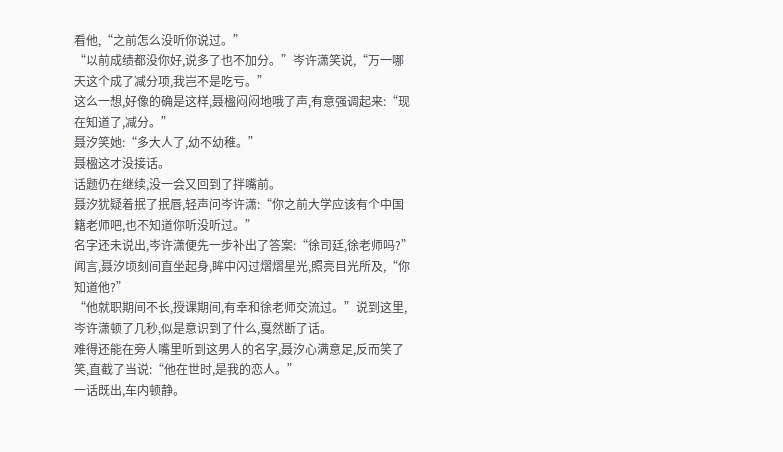看他,“之前怎么没听你说过。”
“以前成绩都没你好,说多了也不加分。”岑许潇笑说,“万一哪天这个成了减分项,我岂不是吃亏。”
这么一想,好像的确是这样,聂楹闷闷地哦了声,有意强调起来:“现在知道了,减分。”
聂汐笑她:“多大人了,幼不幼稚。”
聂楹这才没接话。
话题仍在继续,没一会又回到了拌嘴前。
聂汐犹疑着抿了抿唇,轻声问岑许潇:“你之前大学应该有个中国籍老师吧,也不知道你听没听过。”
名字还未说出,岑许潇便先一步补出了答案:“徐司廷,徐老师吗?”
闻言,聂汐顷刻间直坐起身,眸中闪过熠熠星光,照亮目光所及,“你知道他?”
“他就职期间不长,授课期间,有幸和徐老师交流过。”说到这里,岑许潇顿了几秒,似是意识到了什么,戛然断了话。
难得还能在旁人嘴里听到这男人的名字,聂汐心满意足,反而笑了笑,直截了当说:“他在世时,是我的恋人。”
一话既出,车内顿静。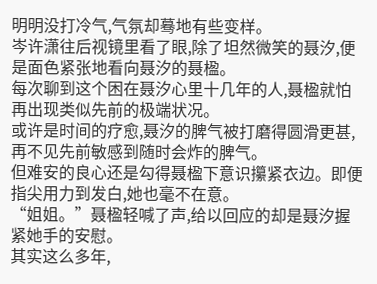明明没打冷气,气氛却蓦地有些变样。
岑许潇往后视镜里看了眼,除了坦然微笑的聂汐,便是面色紧张地看向聂汐的聂楹。
每次聊到这个困在聂汐心里十几年的人,聂楹就怕再出现类似先前的极端状况。
或许是时间的疗愈,聂汐的脾气被打磨得圆滑更甚,再不见先前敏感到随时会炸的脾气。
但难安的良心还是勾得聂楹下意识攥紧衣边。即便指尖用力到发白,她也毫不在意。
“姐姐。”聂楹轻喊了声,给以回应的却是聂汐握紧她手的安慰。
其实这么多年,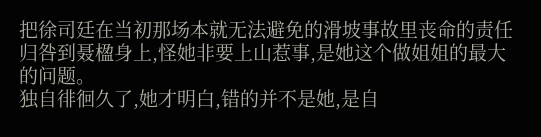把徐司廷在当初那场本就无法避免的滑坡事故里丧命的责任归咎到聂楹身上,怪她非要上山惹事,是她这个做姐姐的最大的问题。
独自徘徊久了,她才明白,错的并不是她,是自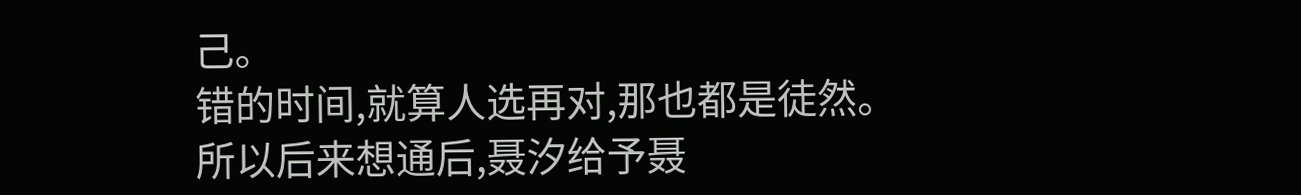己。
错的时间,就算人选再对,那也都是徒然。
所以后来想通后,聂汐给予聂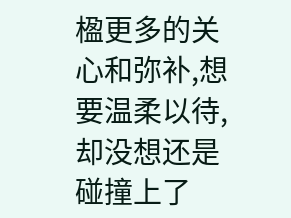楹更多的关心和弥补,想要温柔以待,却没想还是碰撞上了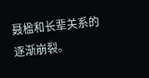聂楹和长辈关系的逐渐崩裂。